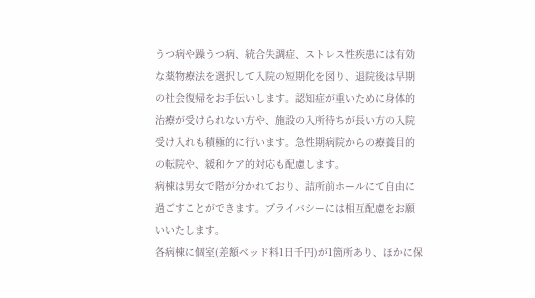うつ病や躁うつ病、統合失調症、ストレス性疾患には有効な薬物療法を選択して入院の短期化を図り、退院後は早期の社会復帰をお手伝いします。認知症が重いために身体的治療が受けられない方や、施設の入所待ちが長い方の入院受け入れも積極的に行います。急性期病院からの療養目的の転院や、緩和ケア的対応も配慮します。
病棟は男女で階が分かれており、詰所前ホールにて自由に過ごすことができます。プライバシーには相互配慮をお願いいたします。
各病棟に個室(差額ベッド料1日千円)が1箇所あり、ほかに保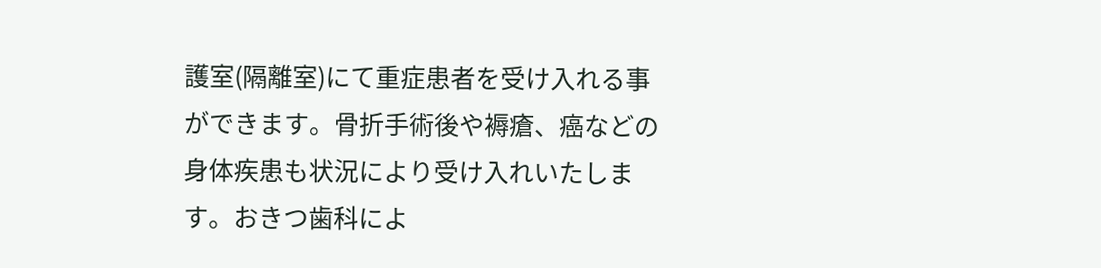護室(隔離室)にて重症患者を受け入れる事ができます。骨折手術後や褥瘡、癌などの身体疾患も状況により受け入れいたします。おきつ歯科によ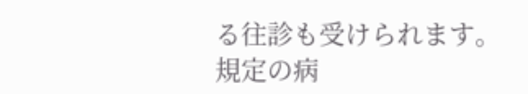る往診も受けられます。
規定の病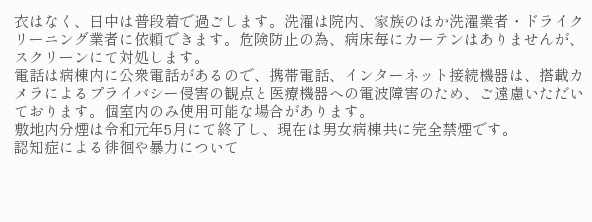衣はなく、日中は普段着で過ごします。洗濯は院内、家族のほか洗濯業者・ドライクリーニング業者に依頼できます。危険防止の為、病床毎にカーテンはありませんが、スクリーンにて対処します。
電話は病棟内に公衆電話があるので、携帯電話、インターネット接続機器は、搭載カメラによるプライバシー侵害の観点と医療機器への電波障害のため、ご遠慮いただいております。個室内のみ使用可能な場合があります。
敷地内分煙は令和元年5月にて終了し、現在は男女病棟共に完全禁煙です。
認知症による徘徊や暴力について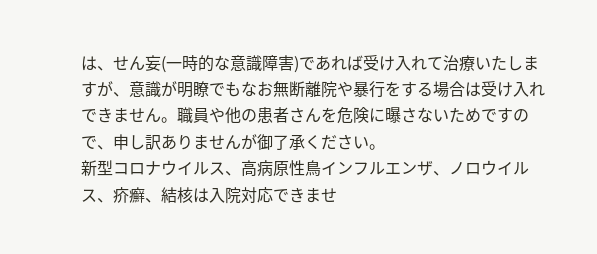は、せん妄(一時的な意識障害)であれば受け入れて治療いたしますが、意識が明瞭でもなお無断離院や暴行をする場合は受け入れできません。職員や他の患者さんを危険に曝さないためですので、申し訳ありませんが御了承ください。
新型コロナウイルス、高病原性鳥インフルエンザ、ノロウイルス、疥癬、結核は入院対応できませ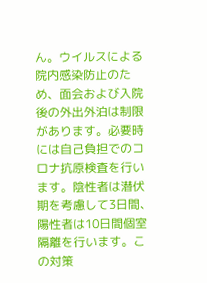ん。ウイルスによる院内感染防止のため、面会および入院後の外出外泊は制限があります。必要時には自己負担でのコロナ抗原検査を行います。陰性者は潜伏期を考慮して3日間、陽性者は10日間個室隔離を行います。この対策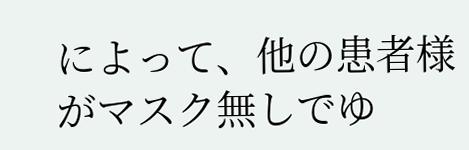によって、他の患者様がマスク無しでゆ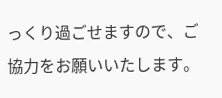っくり過ごせますので、ご協力をお願いいたします。